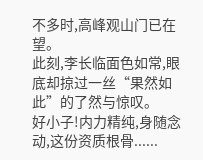不多时,高峰观山门已在望。
此刻,李长临面色如常,眼底却掠过一丝“果然如此”的了然与惊叹。
好小子!内力精纯,身随念动,这份资质根骨......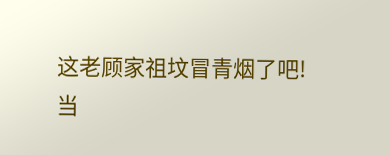这老顾家祖坟冒青烟了吧!
当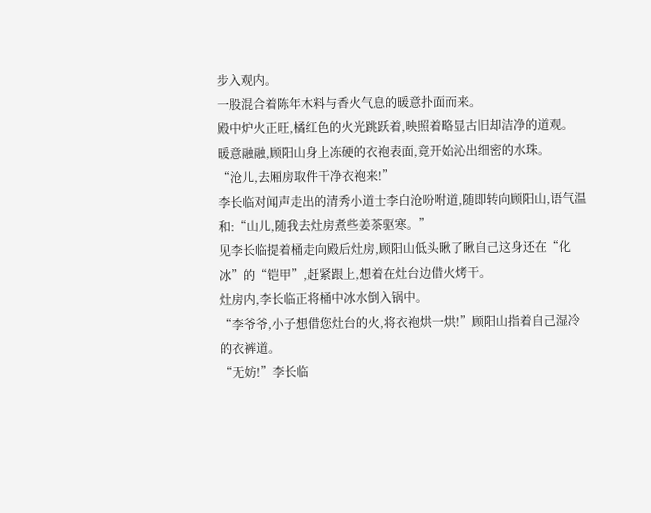步入观内。
一股混合着陈年木料与香火气息的暖意扑面而来。
殿中炉火正旺,橘红色的火光跳跃着,映照着略显古旧却洁净的道观。
暖意融融,顾阳山身上冻硬的衣袍表面,竟开始沁出细密的水珠。
“沧儿,去厢房取件干净衣袍来!”
李长临对闻声走出的清秀小道士李白沧吩咐道,随即转向顾阳山,语气温和:“山儿,随我去灶房煮些姜茶驱寒。”
见李长临提着桶走向殿后灶房,顾阳山低头瞅了瞅自己这身还在“化冰”的“铠甲”,赶紧跟上,想着在灶台边借火烤干。
灶房内,李长临正将桶中冰水倒入锅中。
“李爷爷,小子想借您灶台的火,将衣袍烘一烘!”顾阳山指着自己湿冷的衣裤道。
“无妨!”李长临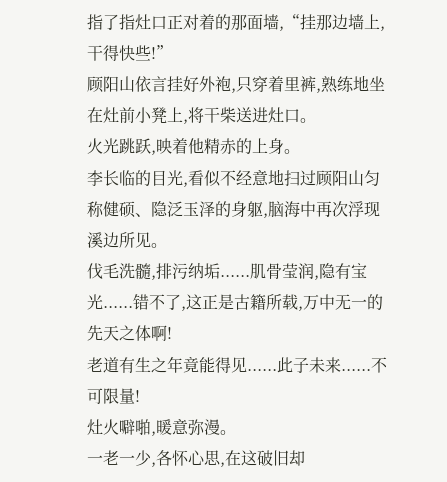指了指灶口正对着的那面墙,“挂那边墙上,干得快些!”
顾阳山依言挂好外袍,只穿着里裤,熟练地坐在灶前小凳上,将干柴送进灶口。
火光跳跃,映着他精赤的上身。
李长临的目光,看似不经意地扫过顾阳山匀称健硕、隐泛玉泽的身躯,脑海中再次浮现溪边所见。
伐毛洗髓,排污纳垢......肌骨莹润,隐有宝光......错不了,这正是古籍所载,万中无一的先天之体啊!
老道有生之年竟能得见......此子未来......不可限量!
灶火噼啪,暖意弥漫。
一老一少,各怀心思,在这破旧却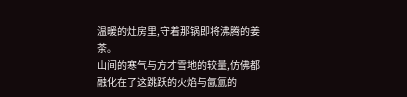温暖的灶房里,守着那锅即将沸腾的姜茶。
山间的寒气与方才雪地的较量,仿佛都融化在了这跳跃的火焰与氤氲的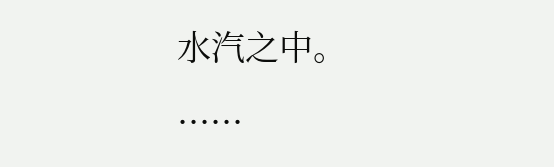水汽之中。
......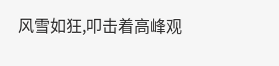风雪如狂,叩击着高峰观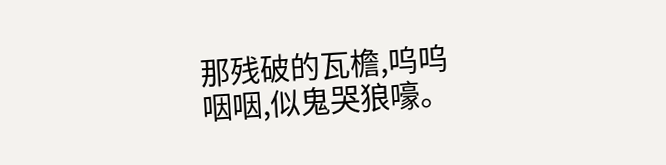那残破的瓦檐,呜呜咽咽,似鬼哭狼嚎。